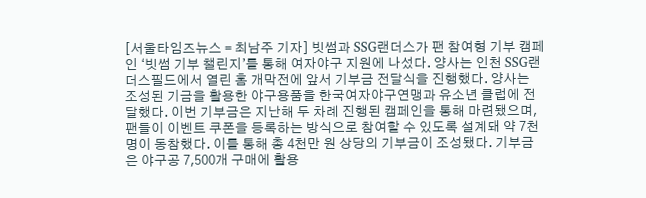[서울타임즈뉴스 = 최남주 기자] 빗썸과 SSG랜더스가 팬 참여형 기부 캠페인 ‘빗썸 기부 챌린지’를 통해 여자야구 지원에 나섰다. 양사는 인천 SSG랜더스필드에서 열린 홈 개막전에 앞서 기부금 전달식을 진행했다. 양사는 조성된 기금을 활용한 야구용품을 한국여자야구연맹과 유소년 클럽에 전달했다. 이번 기부금은 지난해 두 차례 진행된 캠페인을 통해 마련됐으며, 팬들이 이벤트 쿠폰을 등록하는 방식으로 참여할 수 있도록 설계돼 약 7천 명이 동참했다. 이를 통해 총 4천만 원 상당의 기부금이 조성됐다. 기부금은 야구공 7,500개 구매에 활용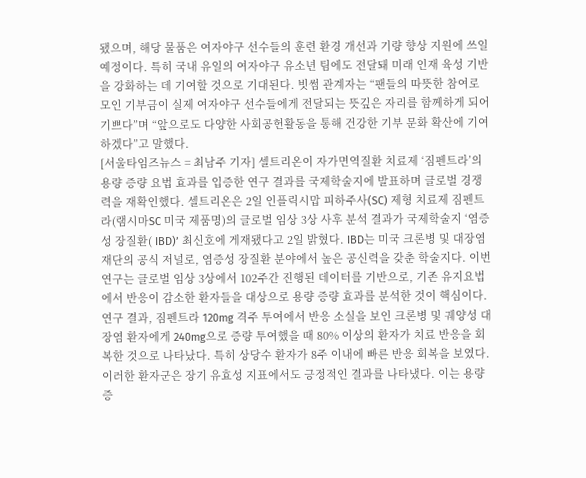됐으며, 해당 물품은 여자야구 선수들의 훈련 환경 개선과 기량 향상 지원에 쓰일 예정이다. 특히 국내 유일의 여자야구 유소년 팀에도 전달돼 미래 인재 육성 기반을 강화하는 데 기여할 것으로 기대된다. 빗썸 관계자는 “팬들의 따뜻한 참여로 모인 기부금이 실제 여자야구 선수들에게 전달되는 뜻깊은 자리를 함께하게 되어 기쁘다”며 “앞으로도 다양한 사회공헌활동을 통해 건강한 기부 문화 확산에 기여하겠다”고 말했다.
[서울타임즈뉴스 = 최남주 기자] 셀트리온이 자가면역질환 치료제 ‘짐펜트라’의 용량 증량 요법 효과를 입증한 연구 결과를 국제학술지에 발표하며 글로벌 경쟁력을 재확인했다. 셀트리온은 2일 인플릭시맙 피하주사(SC) 제형 치료제 짐펜트라(램시마SC 미국 제품명)의 글로벌 임상 3상 사후 분석 결과가 국제학술지 ‘염증성 장질환( IBD)’ 최신호에 게재됐다고 2일 밝혔다. IBD는 미국 크론병 및 대장염 재단의 공식 저널로, 염증성 장질환 분야에서 높은 공신력을 갖춘 학술지다. 이번 연구는 글로벌 임상 3상에서 102주간 진행된 데이터를 기반으로, 기존 유지요법에서 반응이 감소한 환자들을 대상으로 용량 증량 효과를 분석한 것이 핵심이다. 연구 결과, 짐펜트라 120mg 격주 투여에서 반응 소실을 보인 크론병 및 궤양성 대장염 환자에게 240mg으로 증량 투여했을 때 80% 이상의 환자가 치료 반응을 회복한 것으로 나타났다. 특히 상당수 환자가 8주 이내에 빠른 반응 회복을 보였다. 이러한 환자군은 장기 유효성 지표에서도 긍정적인 결과를 나타냈다. 이는 용량 증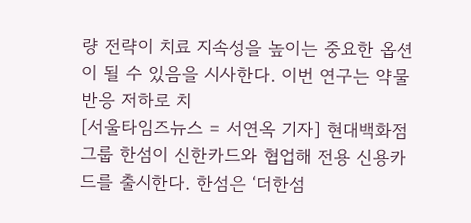량 전략이 치료 지속성을 높이는 중요한 옵션이 될 수 있음을 시사한다. 이번 연구는 약물 반응 저하로 치
[서울타임즈뉴스 = 서연옥 기자] 현대백화점그룹 한섬이 신한카드와 협업해 전용 신용카드를 출시한다. 한섬은 ‘더한섬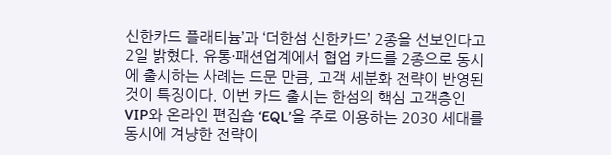신한카드 플래티늄’과 ‘더한섬 신한카드’ 2종을 선보인다고 2일 밝혔다. 유통·패션업계에서 협업 카드를 2종으로 동시에 출시하는 사례는 드문 만큼, 고객 세분화 전략이 반영된 것이 특징이다. 이번 카드 출시는 한섬의 핵심 고객층인 VIP와 온라인 편집숍 ‘EQL’을 주로 이용하는 2030 세대를 동시에 겨냥한 전략이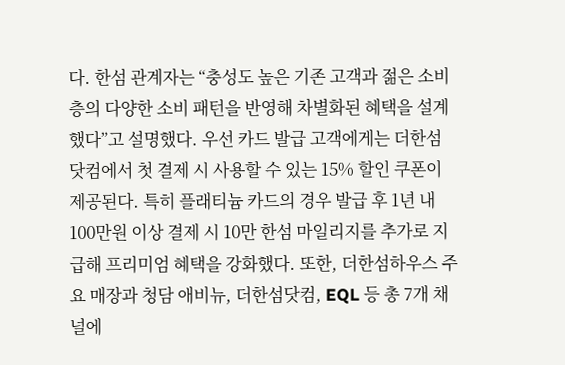다. 한섬 관계자는 “충성도 높은 기존 고객과 젊은 소비층의 다양한 소비 패턴을 반영해 차별화된 혜택을 설계했다”고 설명했다. 우선 카드 발급 고객에게는 더한섬닷컴에서 첫 결제 시 사용할 수 있는 15% 할인 쿠폰이 제공된다. 특히 플래티늄 카드의 경우 발급 후 1년 내 100만원 이상 결제 시 10만 한섬 마일리지를 추가로 지급해 프리미엄 혜택을 강화했다. 또한, 더한섬하우스 주요 매장과 청담 애비뉴, 더한섬닷컴, EQL 등 총 7개 채널에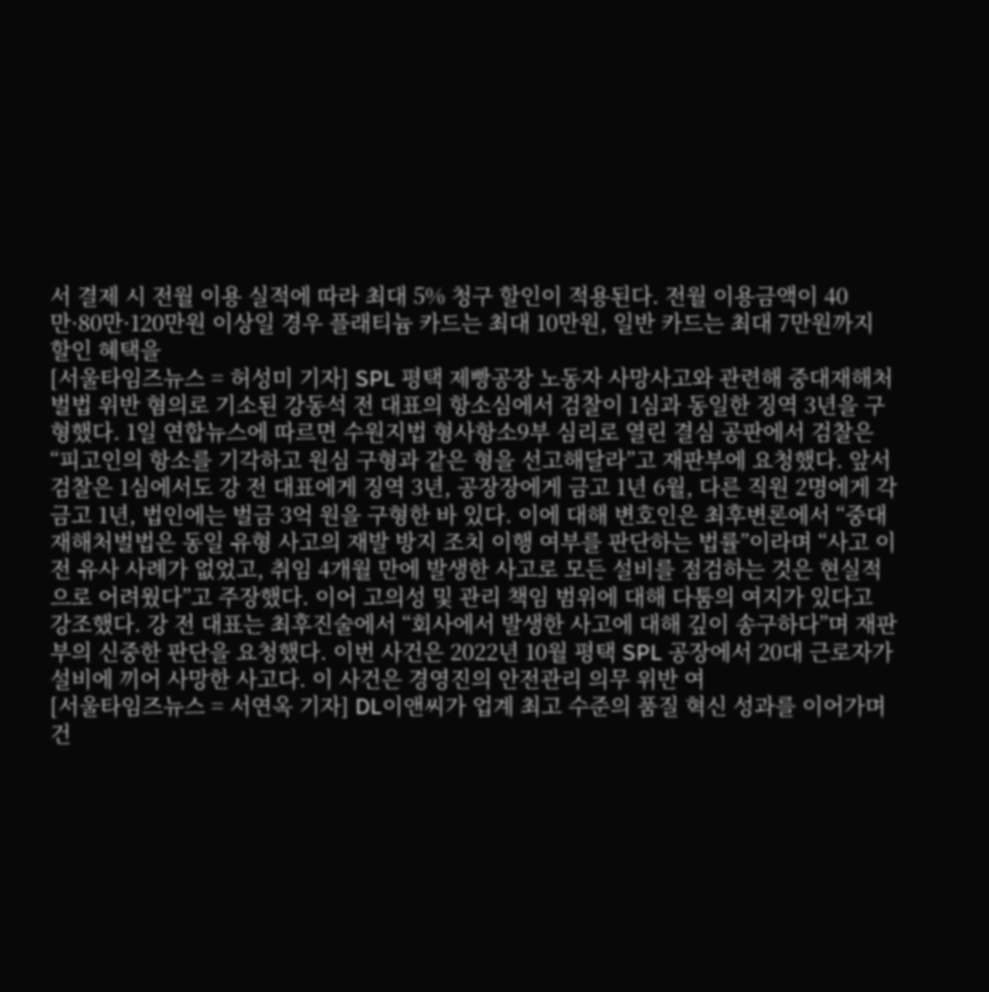서 결제 시 전월 이용 실적에 따라 최대 5% 청구 할인이 적용된다. 전월 이용금액이 40만·80만·120만원 이상일 경우 플래티늄 카드는 최대 10만원, 일반 카드는 최대 7만원까지 할인 혜택을
[서울타임즈뉴스 = 허성미 기자] SPL 평택 제빵공장 노동자 사망사고와 관련해 중대재해처벌법 위반 혐의로 기소된 강동석 전 대표의 항소심에서 검찰이 1심과 동일한 징역 3년을 구형했다. 1일 연합뉴스에 따르면 수원지법 형사항소9부 심리로 열린 결심 공판에서 검찰은 “피고인의 항소를 기각하고 원심 구형과 같은 형을 선고해달라”고 재판부에 요청했다. 앞서 검찰은 1심에서도 강 전 대표에게 징역 3년, 공장장에게 금고 1년 6월, 다른 직원 2명에게 각 금고 1년, 법인에는 벌금 3억 원을 구형한 바 있다. 이에 대해 변호인은 최후변론에서 “중대재해처벌법은 동일 유형 사고의 재발 방지 조치 이행 여부를 판단하는 법률”이라며 “사고 이전 유사 사례가 없었고, 취임 4개월 만에 발생한 사고로 모든 설비를 점검하는 것은 현실적으로 어려웠다”고 주장했다. 이어 고의성 및 관리 책임 범위에 대해 다툼의 여지가 있다고 강조했다. 강 전 대표는 최후진술에서 “회사에서 발생한 사고에 대해 깊이 송구하다”며 재판부의 신중한 판단을 요청했다. 이번 사건은 2022년 10월 평택 SPL 공장에서 20대 근로자가 설비에 끼어 사망한 사고다. 이 사건은 경영진의 안전관리 의무 위반 여
[서울타임즈뉴스 = 서연옥 기자] DL이앤씨가 업계 최고 수준의 품질 혁신 성과를 이어가며 건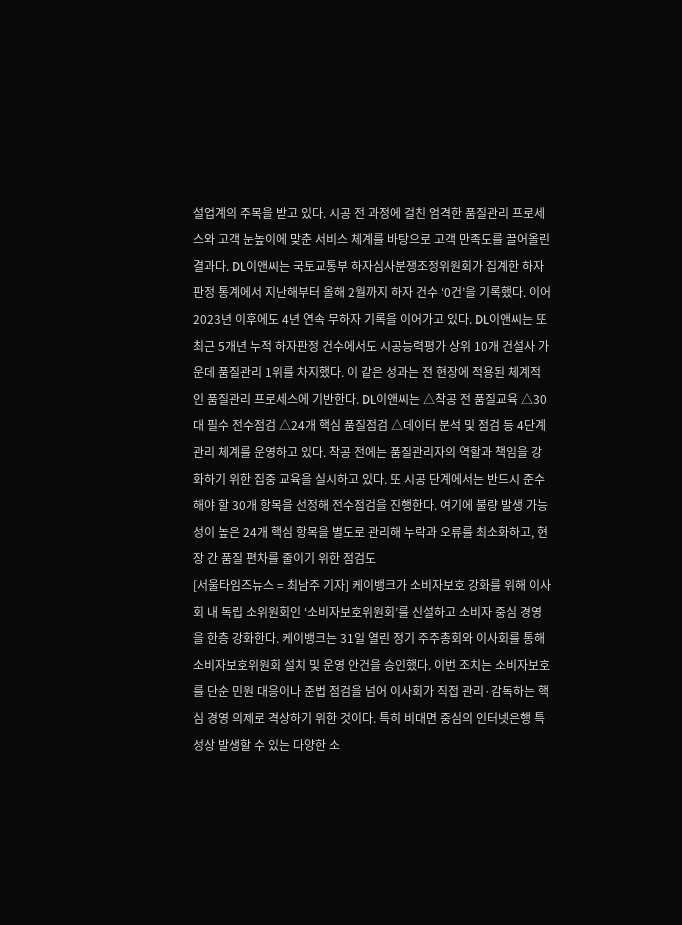설업계의 주목을 받고 있다. 시공 전 과정에 걸친 엄격한 품질관리 프로세스와 고객 눈높이에 맞춘 서비스 체계를 바탕으로 고객 만족도를 끌어올린 결과다. DL이앤씨는 국토교통부 하자심사분쟁조정위원회가 집계한 하자판정 통계에서 지난해부터 올해 2월까지 하자 건수 ‘0건’을 기록했다. 이어 2023년 이후에도 4년 연속 무하자 기록을 이어가고 있다. DL이앤씨는 또 최근 5개년 누적 하자판정 건수에서도 시공능력평가 상위 10개 건설사 가운데 품질관리 1위를 차지했다. 이 같은 성과는 전 현장에 적용된 체계적인 품질관리 프로세스에 기반한다. DL이앤씨는 △착공 전 품질교육 △30대 필수 전수점검 △24개 핵심 품질점검 △데이터 분석 및 점검 등 4단계 관리 체계를 운영하고 있다. 착공 전에는 품질관리자의 역할과 책임을 강화하기 위한 집중 교육을 실시하고 있다. 또 시공 단계에서는 반드시 준수해야 할 30개 항목을 선정해 전수점검을 진행한다. 여기에 불량 발생 가능성이 높은 24개 핵심 항목을 별도로 관리해 누락과 오류를 최소화하고, 현장 간 품질 편차를 줄이기 위한 점검도
[서울타임즈뉴스 = 최남주 기자] 케이뱅크가 소비자보호 강화를 위해 이사회 내 독립 소위원회인 ‘소비자보호위원회’를 신설하고 소비자 중심 경영을 한층 강화한다. 케이뱅크는 31일 열린 정기 주주총회와 이사회를 통해 소비자보호위원회 설치 및 운영 안건을 승인했다. 이번 조치는 소비자보호를 단순 민원 대응이나 준법 점검을 넘어 이사회가 직접 관리·감독하는 핵심 경영 의제로 격상하기 위한 것이다. 특히 비대면 중심의 인터넷은행 특성상 발생할 수 있는 다양한 소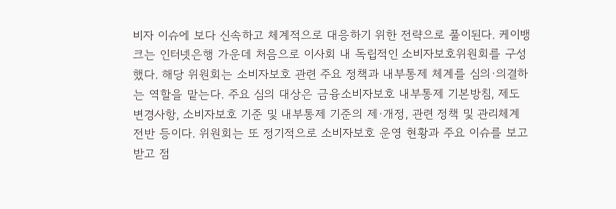비자 이슈에 보다 신속하고 체계적으로 대응하기 위한 전략으로 풀이된다. 케이뱅크는 인터넷은행 가운데 처음으로 이사회 내 독립적인 소비자보호위원회를 구성했다. 해당 위원회는 소비자보호 관련 주요 정책과 내부통제 체계를 심의·의결하는 역할을 맡는다. 주요 심의 대상은 금융소비자보호 내부통제 기본방침, 제도 변경사항, 소비자보호 기준 및 내부통제 기준의 제·개정, 관련 정책 및 관리체계 전반 등이다. 위원회는 또 정기적으로 소비자보호 운영 현황과 주요 이슈를 보고받고 점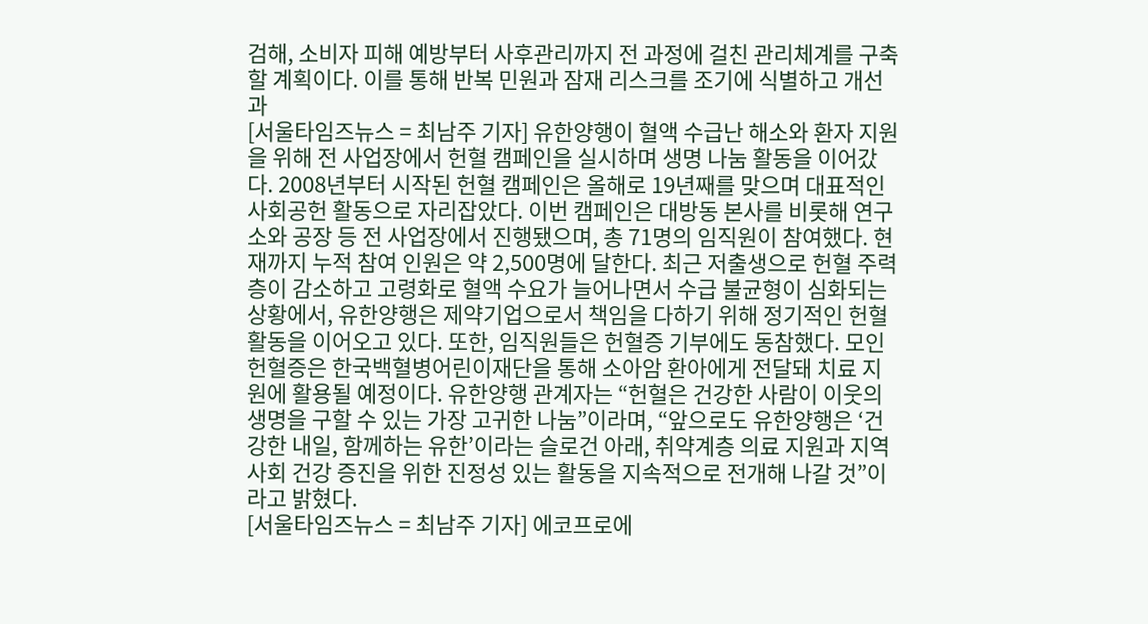검해, 소비자 피해 예방부터 사후관리까지 전 과정에 걸친 관리체계를 구축할 계획이다. 이를 통해 반복 민원과 잠재 리스크를 조기에 식별하고 개선 과
[서울타임즈뉴스 = 최남주 기자] 유한양행이 혈액 수급난 해소와 환자 지원을 위해 전 사업장에서 헌혈 캠페인을 실시하며 생명 나눔 활동을 이어갔다. 2008년부터 시작된 헌혈 캠페인은 올해로 19년째를 맞으며 대표적인 사회공헌 활동으로 자리잡았다. 이번 캠페인은 대방동 본사를 비롯해 연구소와 공장 등 전 사업장에서 진행됐으며, 총 71명의 임직원이 참여했다. 현재까지 누적 참여 인원은 약 2,500명에 달한다. 최근 저출생으로 헌혈 주력층이 감소하고 고령화로 혈액 수요가 늘어나면서 수급 불균형이 심화되는 상황에서, 유한양행은 제약기업으로서 책임을 다하기 위해 정기적인 헌혈 활동을 이어오고 있다. 또한, 임직원들은 헌혈증 기부에도 동참했다. 모인 헌혈증은 한국백혈병어린이재단을 통해 소아암 환아에게 전달돼 치료 지원에 활용될 예정이다. 유한양행 관계자는 “헌혈은 건강한 사람이 이웃의 생명을 구할 수 있는 가장 고귀한 나눔”이라며, “앞으로도 유한양행은 ‘건강한 내일, 함께하는 유한’이라는 슬로건 아래, 취약계층 의료 지원과 지역사회 건강 증진을 위한 진정성 있는 활동을 지속적으로 전개해 나갈 것”이라고 밝혔다.
[서울타임즈뉴스 = 최남주 기자] 에코프로에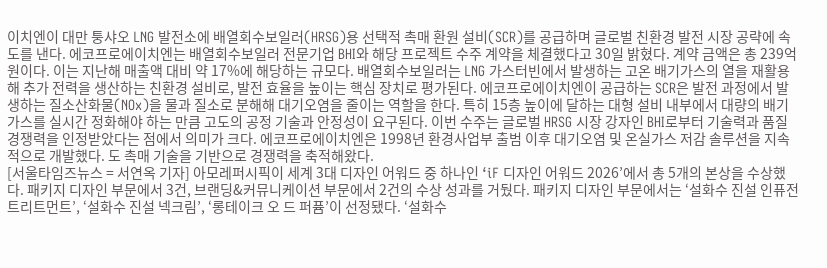이치엔이 대만 퉁샤오 LNG 발전소에 배열회수보일러(HRSG)용 선택적 촉매 환원 설비(SCR)를 공급하며 글로벌 친환경 발전 시장 공략에 속도를 낸다. 에코프로에이치엔는 배열회수보일러 전문기업 BHI와 해당 프로젝트 수주 계약을 체결했다고 30일 밝혔다. 계약 금액은 총 239억 원이다. 이는 지난해 매출액 대비 약 17%에 해당하는 규모다. 배열회수보일러는 LNG 가스터빈에서 발생하는 고온 배기가스의 열을 재활용해 추가 전력을 생산하는 친환경 설비로, 발전 효율을 높이는 핵심 장치로 평가된다. 에코프로에이치엔이 공급하는 SCR은 발전 과정에서 발생하는 질소산화물(NOx)을 물과 질소로 분해해 대기오염을 줄이는 역할을 한다. 특히 15층 높이에 달하는 대형 설비 내부에서 대량의 배기가스를 실시간 정화해야 하는 만큼 고도의 공정 기술과 안정성이 요구된다. 이번 수주는 글로벌 HRSG 시장 강자인 BHI로부터 기술력과 품질 경쟁력을 인정받았다는 점에서 의미가 크다. 에코프로에이치엔은 1998년 환경사업부 출범 이후 대기오염 및 온실가스 저감 솔루션을 지속적으로 개발했다. 도 촉매 기술을 기반으로 경쟁력을 축적해왔다.
[서울타임즈뉴스 = 서연옥 기자] 아모레퍼시픽이 세계 3대 디자인 어워드 중 하나인 ‘iF 디자인 어워드 2026’에서 총 5개의 본상을 수상했다. 패키지 디자인 부문에서 3건, 브랜딩&커뮤니케이션 부문에서 2건의 수상 성과를 거뒀다. 패키지 디자인 부문에서는 ‘설화수 진설 인퓨전 트리트먼트’, ‘설화수 진설 넥크림’, ‘롱테이크 오 드 퍼퓸’이 선정됐다. ‘설화수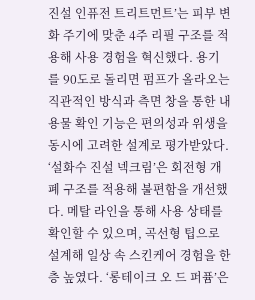진설 인퓨전 트리트먼트’는 피부 변화 주기에 맞춘 4주 리필 구조를 적용해 사용 경험을 혁신했다. 용기를 90도로 돌리면 펌프가 올라오는 직관적인 방식과 측면 창을 통한 내용물 확인 기능은 편의성과 위생을 동시에 고려한 설계로 평가받았다. ‘설화수 진설 넥크림’은 회전형 개폐 구조를 적용해 불편함을 개선했다. 메탈 라인을 통해 사용 상태를 확인할 수 있으며, 곡선형 팁으로 설계해 일상 속 스킨케어 경험을 한층 높였다. ‘롱테이크 오 드 퍼퓸’은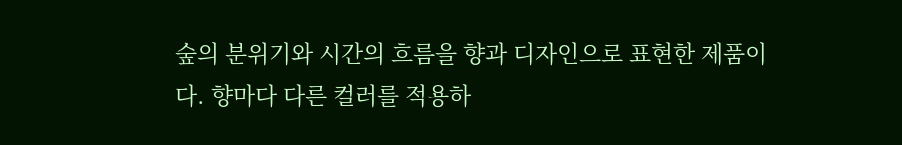숲의 분위기와 시간의 흐름을 향과 디자인으로 표현한 제품이다. 향마다 다른 컬러를 적용하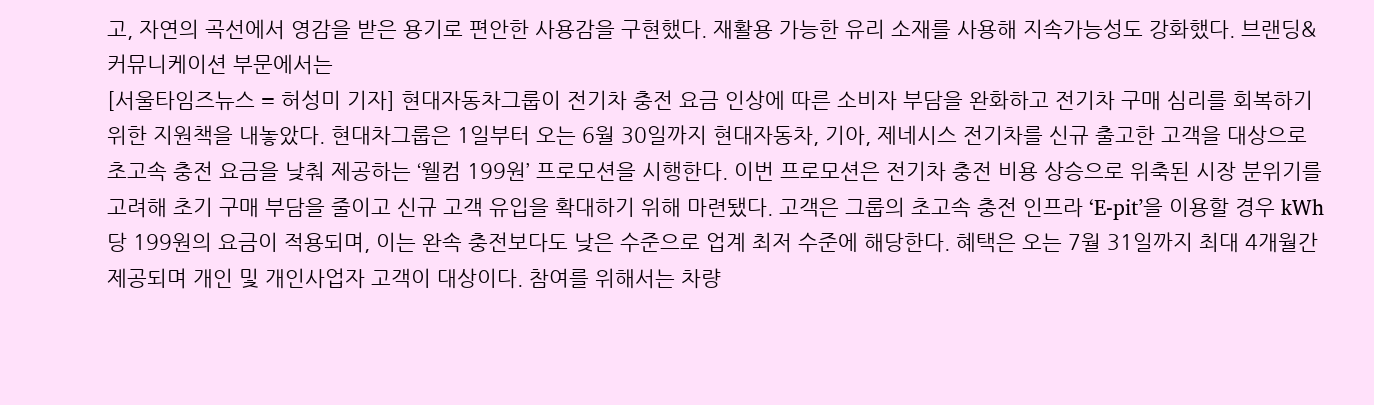고, 자연의 곡선에서 영감을 받은 용기로 편안한 사용감을 구현했다. 재활용 가능한 유리 소재를 사용해 지속가능성도 강화했다. 브랜딩&커뮤니케이션 부문에서는
[서울타임즈뉴스 = 허성미 기자] 현대자동차그룹이 전기차 충전 요금 인상에 따른 소비자 부담을 완화하고 전기차 구매 심리를 회복하기 위한 지원책을 내놓았다. 현대차그룹은 1일부터 오는 6월 30일까지 현대자동차, 기아, 제네시스 전기차를 신규 출고한 고객을 대상으로 초고속 충전 요금을 낮춰 제공하는 ‘웰컴 199원’ 프로모션을 시행한다. 이번 프로모션은 전기차 충전 비용 상승으로 위축된 시장 분위기를 고려해 초기 구매 부담을 줄이고 신규 고객 유입을 확대하기 위해 마련됐다. 고객은 그룹의 초고속 충전 인프라 ‘E-pit’을 이용할 경우 kWh당 199원의 요금이 적용되며, 이는 완속 충전보다도 낮은 수준으로 업계 최저 수준에 해당한다. 혜택은 오는 7월 31일까지 최대 4개월간 제공되며 개인 및 개인사업자 고객이 대상이다. 참여를 위해서는 차량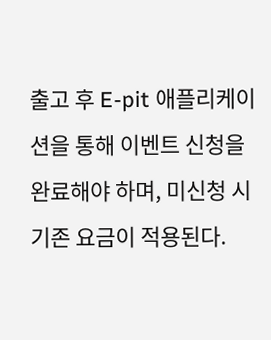출고 후 E-pit 애플리케이션을 통해 이벤트 신청을 완료해야 하며, 미신청 시 기존 요금이 적용된다.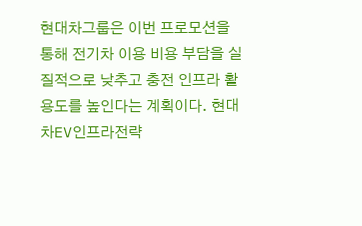현대차그룹은 이번 프로모션을 통해 전기차 이용 비용 부담을 실질적으로 낮추고 충전 인프라 활용도를 높인다는 계획이다. 현대차EV인프라전략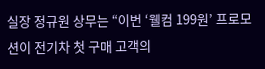실장 정규원 상무는 “이번 ‘웰컴 199원’ 프로모션이 전기차 첫 구매 고객의